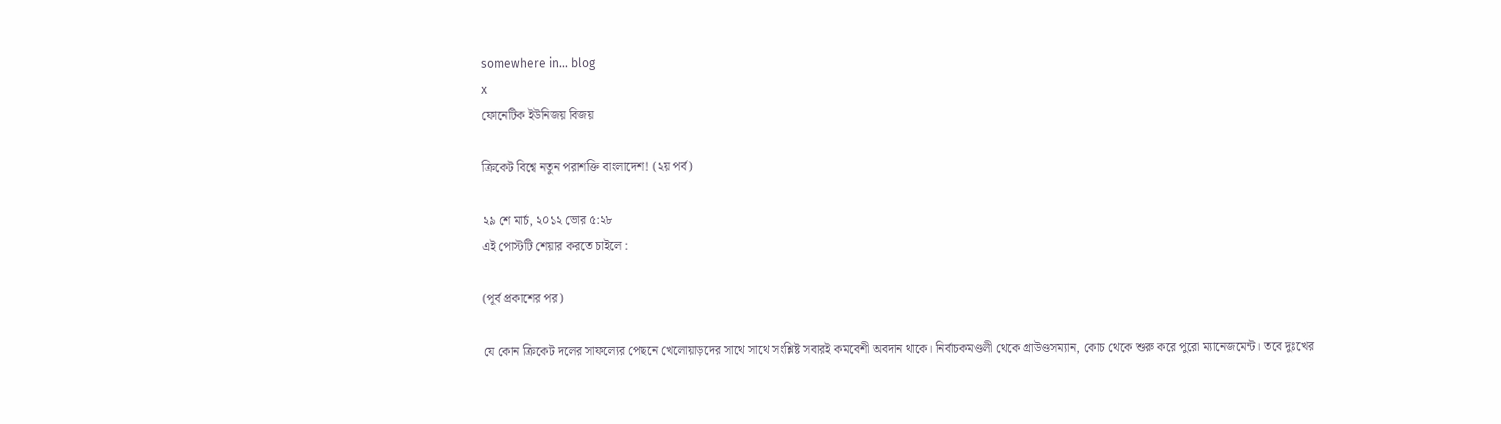somewhere in... blog
x
ফোনেটিক ইউনিজয় বিজয়

ক্রিকেট বিশ্বে নতুন পরাশক্তি বাংলাদেশ! (২য় পর্ব)

২৯ শে মার্চ, ২০১২ ভোর ৫:২৮
এই পোস্টটি শেয়ার করতে চাইলে :

(পূর্ব প্রকাশের পর)

যে কোন ক্রিকেট দলের সাফল্যের পেছনে খেলোয়াড়দের সাথে সাথে সংশ্লিষ্ট সবারই কমবেশী অবদান থাকে। নির্বাচকমণ্ডলী থেকে গ্রাউণ্ডসম্যান, কোচ থেকে শুরু করে পুরো ম্যানেজমেন্ট। তবে দুঃখের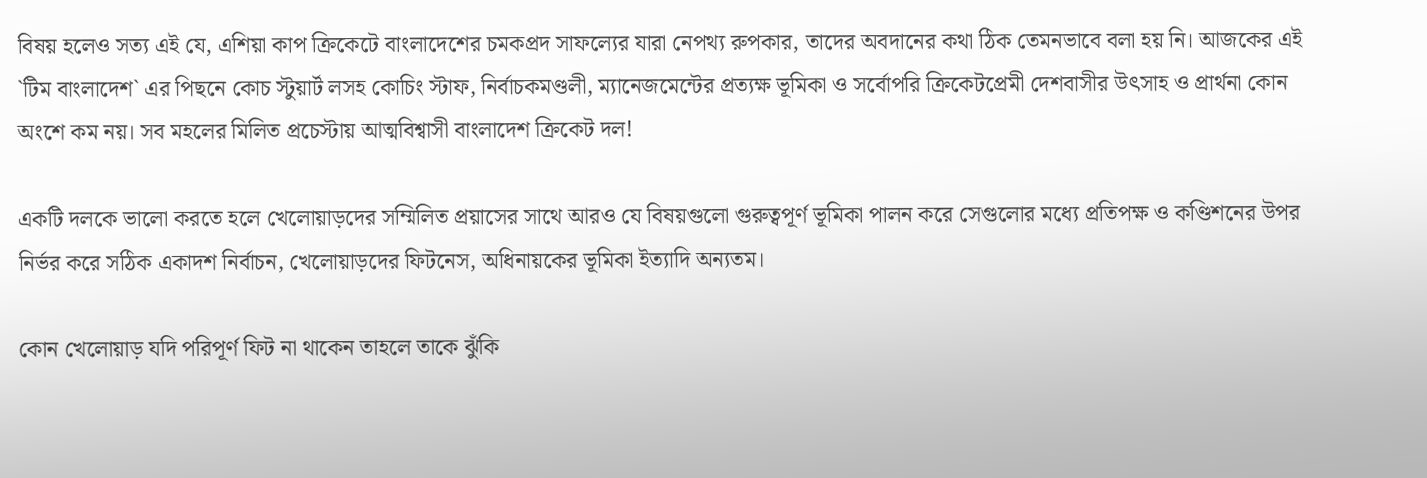বিষয় হলেও সত্য এই যে, এশিয়া কাপ ক্রিকেটে বাংলাদেশের চমকপ্রদ সাফল্যের যারা নেপথ্য রুপকার, তাদের অবদানের কথা ঠিক তেমনভাবে বলা হয় নি। আজকের এই `টিম বাংলাদেশ` এর পিছনে কোচ স্টুয়ার্ট লসহ কোচিং স্টাফ, নির্বাচকমণ্ডলী, ম্যানেজমেন্টের প্রত্যক্ষ ভূমিকা ও সর্বোপরি ক্রিকেটপ্রেমী দেশবাসীর উৎসাহ ও প্রার্থনা কোন অংশে কম নয়। সব মহলের মিলিত প্রচেস্টায় আত্মবিশ্বাসী বাংলাদেশ ক্রিকেট দল!

একটি দলকে ভালো করতে হলে খেলোয়াড়দের সম্মিলিত প্রয়াসের সাথে আরও যে বিষয়গুলো গুরুত্বপূর্ণ ভূমিকা পালন করে সেগুলোর মধ্যে প্রতিপক্ষ ও কণ্ডিশনের উপর নির্ভর করে সঠিক একাদশ নির্বাচন, খেলোয়াড়দের ফিটনেস, অধিনায়কের ভূমিকা ইত্যাদি অন্যতম।

কোন খেলোয়াড় যদি পরিপূর্ণ ফিট না থাকেন তাহলে তাকে ঝুঁকি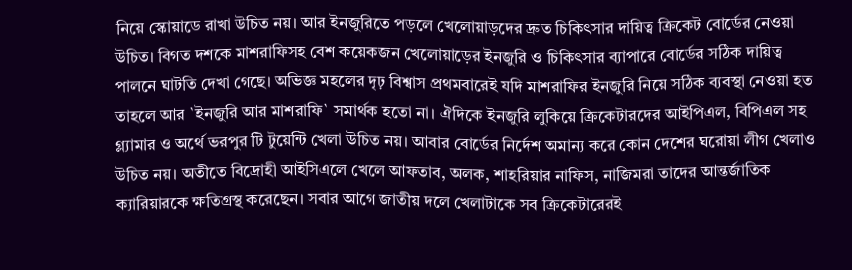নিয়ে স্কোয়াডে রাখা উচিত নয়। আর ইনজুরিতে পড়লে খেলোয়াড়দের দ্রুত চিকিৎসার দায়িত্ব ক্রিকেট বোর্ডের নেওয়া উচিত। বিগত দশকে মাশরাফিসহ বেশ কয়েকজন খেলোয়াড়ের ইনজুরি ও চিকিৎসার ব্যাপারে বোর্ডের সঠিক দায়িত্ব পালনে ঘাটতি দেখা গেছে। অভিজ্ঞ মহলের দৃঢ় বিশ্বাস প্রথমবারেই যদি মাশরাফির ইনজুরি নিয়ে সঠিক ব্যবস্থা নেওয়া হত তাহলে আর `ইনজুরি আর মাশরাফি` সমার্থক হতো না। ঐদিকে ইনজুরি লুকিয়ে ক্রিকেটারদের আইপিএল, বিপিএল সহ গ্ল্যামার ও অর্থে ভরপুর টি টুয়েন্টি খেলা উচিত নয়। আবার বোর্ডের নির্দেশ অমান্য করে কোন দেশের ঘরোয়া লীগ খেলাও উচিত নয়। অতীতে বিদ্রোহী আইসিএলে খেলে আফতাব, অলক, শাহরিয়ার নাফিস, নাজিমরা তাদের আন্তর্জাতিক ক্যারিয়ারকে ক্ষতিগ্রস্থ করেছেন। সবার আগে জাতীয় দলে খেলাটাকে সব ক্রিকেটারেরই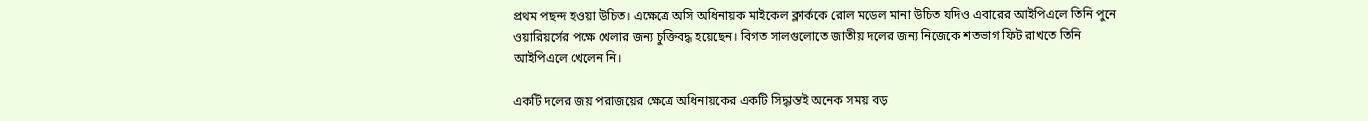প্রথম পছন্দ হওয়া উচিত। এক্ষেত্রে অসি অধিনায়ক মাইকেল ক্লার্ককে রোল মডেল মানা উচিত যদিও এবারের আইপিএলে তিনি পুনে ওয়ারিয়র্সের পক্ষে খেলার জন্য চুক্তিবদ্ধ হয়েছেন। বিগত সালগুলোতে জাতীয় দলের জন্য নিজেকে শতভাগ ফিট রাখতে তিনি আইপিএলে খেলেন নি।

একটি দলের জয় পরাজয়ের ক্ষেত্রে অধিনায়কের একটি সিদ্ধান্তই অনেক সময় বড়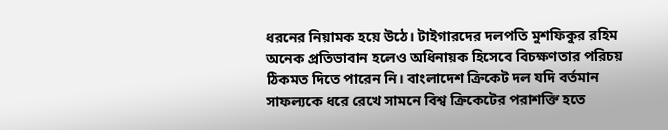ধরনের নিয়ামক হয়ে উঠে। টাইগারদের দলপতি মুশফিকুর রহিম অনেক প্রতিভাবান হলেও অধিনায়ক হিসেবে বিচক্ষণতার পরিচয় ঠিকমত দিতে পারেন নি। বাংলাদেশ ক্রিকেট দল যদি বর্তমান সাফল্যকে ধরে রেখে সামনে বিশ্ব ক্রিকেটের পরাশক্তি হতে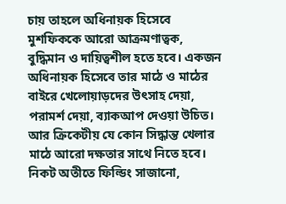চায় তাহলে অধিনায়ক হিসেবে মুশফিককে আরো আক্রমণাত্বক, বুদ্ধিমান ও দায়িত্বশীল হতে হবে। একজন অধিনায়ক হিসেবে তার মাঠে ও মাঠের বাইরে খেলোয়াড়দের উৎসাহ দেয়া, পরামর্শ দেয়া, ব্যাকআপ দেওয়া উচিত। আর ক্রিকেটীয় যে কোন সিদ্ধান্ত খেলার মাঠে আরো দক্ষতার সাথে নিতে হবে। নিকট অতীতে ফিল্ডিং সাজানো,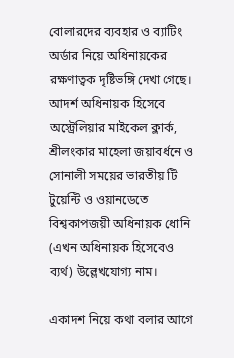বোলারদের ব্যবহার ও ব্যাটিং অর্ডার নিয়ে অধিনায়কের রক্ষণাত্বক দৃষ্টিভঙ্গি দেখা গেছে। আদর্শ অধিনায়ক হিসেবে অস্ট্রেলিয়ার মাইকেল ক্লার্ক, শ্রীলংকার মাহেলা জয়াবর্ধনে ও সোনালী সময়ের ভারতীয় টি টুয়েন্টি ও ওয়ানডেতে বিশ্বকাপজয়ী অধিনায়ক ধোনি (এখন অধিনায়ক হিসেবেও ব্যর্থ) উল্লেখযোগ্য নাম।

একাদশ নিয়ে কথা বলার আগে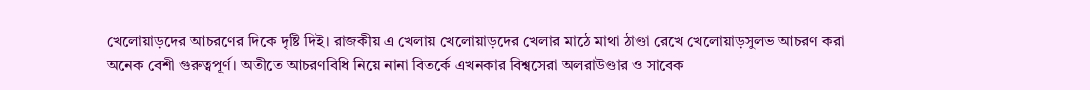খেলোয়াড়দের আচরণের দিকে দৃষ্টি দিই। রাজকীয় এ খেলায় খেলোয়াড়দের খেলার মাঠে মাথা ঠাণ্ডা রেখে খেলোয়াড়সুলভ আচরণ করা অনেক বেশী গুরুত্বপূর্ণ। অতীতে আচরণবিধি নিয়ে নানা বিতর্কে এখনকার বিশ্বসেরা অলরাউণ্ডার ও সাবেক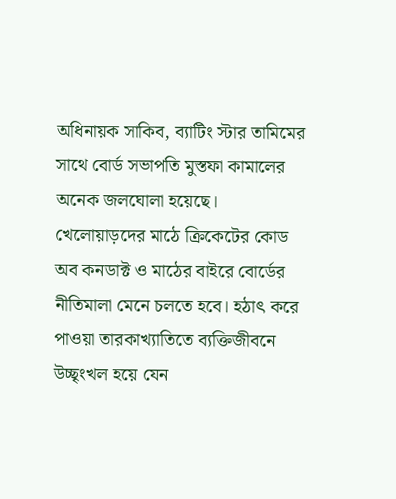অধিনায়ক সাকিব, ব্যাটিং স্টার তামিমের সাথে বোর্ড সভাপতি মুস্তফা কামালের অনেক জলঘোলা হয়েছে। খেলোয়াড়দের মাঠে ক্রিকেটের কোড অব কনডাক্ট ও মাঠের বাইরে বোর্ডের নীতিমালা মেনে চলতে হবে। হঠাৎ করে পাওয়া তারকাখ্যাতিতে ব্যক্তিজীবনে উচ্ছৃংখল হয়ে যেন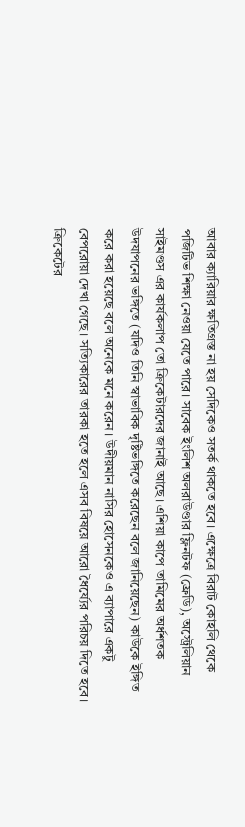আবার ক্যারিয়ার ক্ষতিগ্রস্ত না হয় সেদিকেও সতর্ক থাকতে হবে। এক্ষেত্রে বিরাট কোহলি থেকে পজিটিভ শিক্ষা নেওয়া যেতে পারে। সাবেক ইংলিশ অলরাউণ্ডার ফ্লিনটফ (ফ্রেডি), অস্ট্রেলিয়ান সাইমণ্ডস এর কার্যকলাপ তো ক্রিকেটারদের জানাই আছে। এশিয়া কাপে তামিমের অর্ধশতক উদযাপনের ভঙ্গিতে (যদিও তিনি স্বাভাবিক দৃষ্টিভঙ্গিতে করেছেন বলে জানিয়েছেন) কাউকে ইঙ্গিত করে করা হয়েছে বলে অনেকে মনে করেন। উদীয়মান নাসির হোসেনকেও এ ব্যাপারে একটু বেপরোয়া দেখা গেছে। সত্যিকারের তারকা হতে হলে এসব বিষয়ে আরো ধৈর্য্যের পরিচয় দিতে হবে। ক্রিকেটের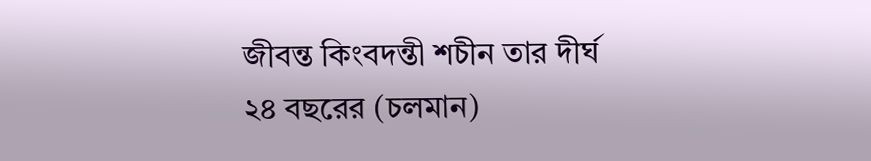জীবন্ত কিংবদন্তী শচীন তার দীর্ঘ ২৪ বছরের (চলমান)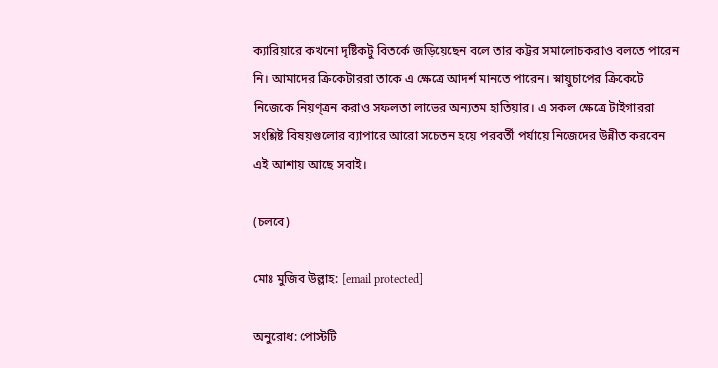ক্যারিয়ারে কখনো দৃষ্টিকটু বিতর্কে জড়িয়েছেন বলে তার কট্টর সমালোচকরাও বলতে পারেন নি। আমাদের ক্রিকেটাররা তাকে এ ক্ষেত্রে আদর্শ মানতে পারেন। স্নায়ুচাপের ক্রিকেটে নিজেকে নিয়ণ্ত্রন করাও সফলতা লাভের অন্যতম হাতিয়ার। এ সকল ক্ষেত্রে টাইগাররা সংশ্লিষ্ট বিষয়গুলোর ব্যাপারে আরো সচেতন হয়ে পরবর্তী পর্যায়ে নিজেদের উন্নীত করবেন এই আশায় আছে সবাই।

(চলবে)

মোঃ মুজিব উল্লাহ: [email protected]

অনুরোধ: পোস্টটি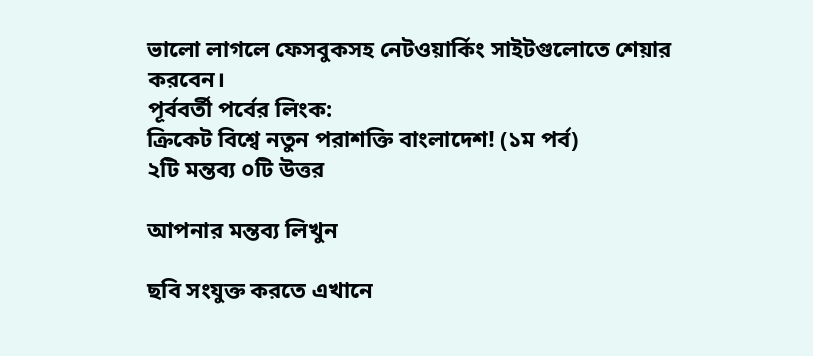ভালো লাগলে ফেসবুকসহ নেটওয়ার্কিং সাইটগুলোতে শেয়ার করবেন।
পূর্ববর্তী পর্বের লিংক:
ক্রিকেট বিশ্বে নতুন পরাশক্তি বাংলাদেশ! (১ম পর্ব)
২টি মন্তব্য ০টি উত্তর

আপনার মন্তব্য লিখুন

ছবি সংযুক্ত করতে এখানে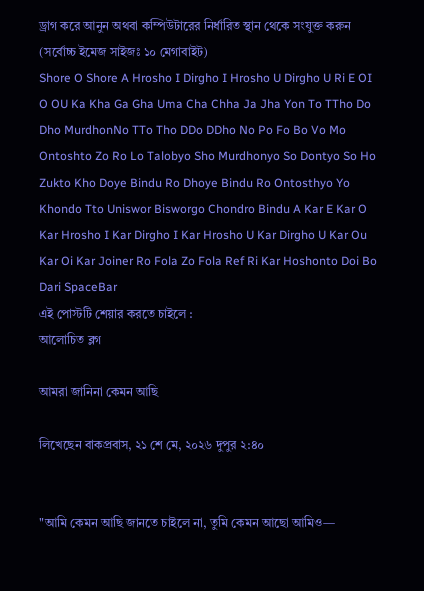ড্রাগ করে আনুন অথবা কম্পিউটারের নির্ধারিত স্থান থেকে সংযুক্ত করুন (সর্বোচ্চ ইমেজ সাইজঃ ১০ মেগাবাইট)
Shore O Shore A Hrosho I Dirgho I Hrosho U Dirgho U Ri E OI O OU Ka Kha Ga Gha Uma Cha Chha Ja Jha Yon To TTho Do Dho MurdhonNo TTo Tho DDo DDho No Po Fo Bo Vo Mo Ontoshto Zo Ro Lo Talobyo Sho Murdhonyo So Dontyo So Ho Zukto Kho Doye Bindu Ro Dhoye Bindu Ro Ontosthyo Yo Khondo Tto Uniswor Bisworgo Chondro Bindu A Kar E Kar O Kar Hrosho I Kar Dirgho I Kar Hrosho U Kar Dirgho U Kar Ou Kar Oi Kar Joiner Ro Fola Zo Fola Ref Ri Kar Hoshonto Doi Bo Dari SpaceBar
এই পোস্টটি শেয়ার করতে চাইলে :
আলোচিত ব্লগ

আমরা জানিনা কেমন আছি

লিখেছেন বাকপ্রবাস, ২১ শে মে, ২০২৬ দুপুর ২:৪০


"আমি কেমন আছি জানতে চাইলে না, তুমি কেমন আছো আমিও—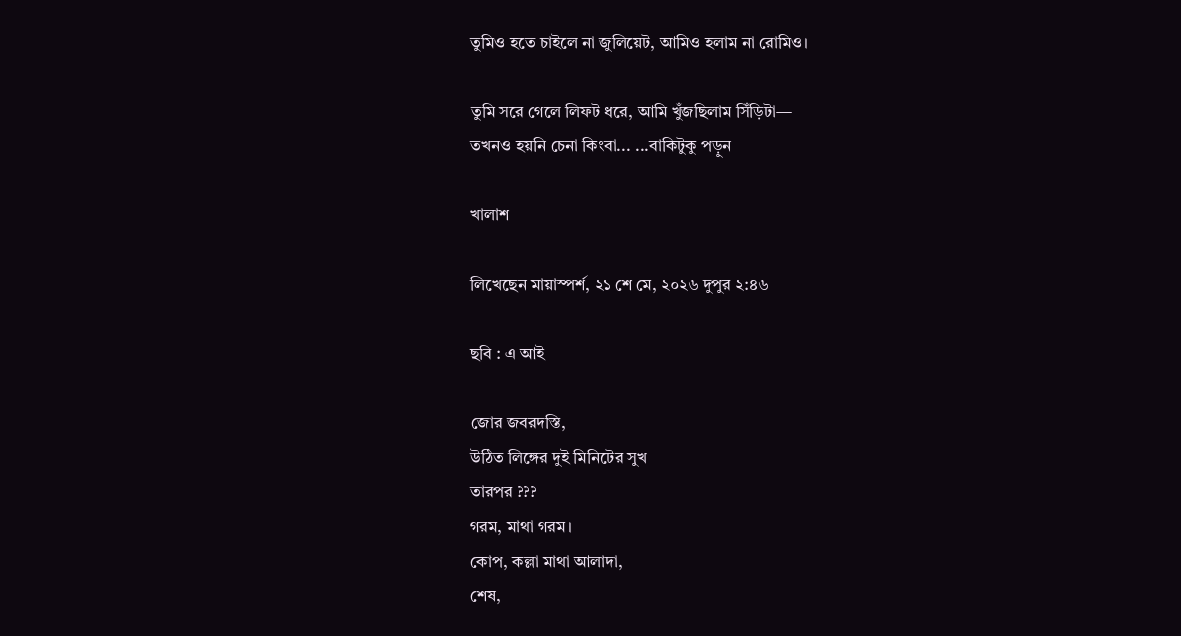তুমিও হতে চাইলে না জুলিয়েট, আমিও হলাম না রোমিও।

তুমি সরে গেলে লিফট ধরে, আমি খুঁজছিলাম সিঁড়িটা—
তখনও হয়নি চেনা কিংবা... ...বাকিটুকু পড়ুন

খালাশ

লিখেছেন মায়াস্পর্শ, ২১ শে মে, ২০২৬ দুপুর ২:৪৬

ছবি : এ আই

জোর জবরদস্তি,
উঠিত লিঙ্গের দুই মিনিটের সুখ
তারপর ???
গরম, মাথা গরম।
কোপ, কল্লা মাথা আলাদা,
শেষ,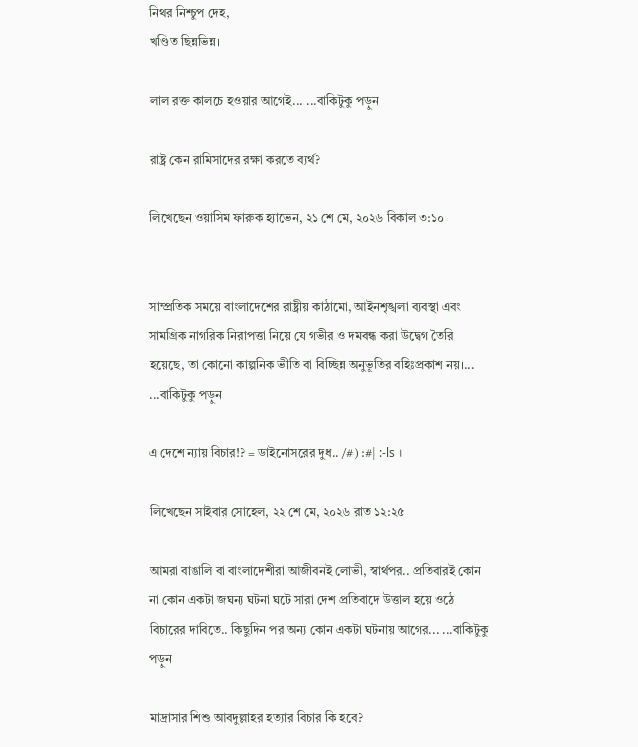নিথর নিশ্চুপ দেহ,
খণ্ডিত ছিন্নভিন্ন।

লাল রক্ত কালচে হওয়ার আগেই... ...বাকিটুকু পড়ুন

রাষ্ট্র কেন রামিসাদের রক্ষা করতে ব্যর্থ?

লিখেছেন ওয়াসিম ফারুক হ্যাভেন, ২১ শে মে, ২০২৬ বিকাল ৩:১০


সাম্প্রতিক সময়ে বাংলাদেশের রাষ্ট্রীয় কাঠামো, আইনশৃঙ্খলা ব্যবস্থা এবং সামগ্রিক নাগরিক নিরাপত্তা নিয়ে যে গভীর ও দমবন্ধ করা উদ্বেগ তৈরি হয়েছে, তা কোনো কাল্পনিক ভীতি বা বিচ্ছিন্ন অনুভূতির বহিঃপ্রকাশ নয়।... ...বাকিটুকু পড়ুন

এ দেশে ন্যায় বিচার!? = ডাইনোসরের দুধ.. /#) :#| :-ls ।

লিখেছেন সাইবার সোহেল, ২২ শে মে, ২০২৬ রাত ১২:২৫

আমরা বাঙালি বা বাংলাদেশীরা আজীবনই লোভী, স্বার্থপর.. প্রতিবারই কোন না কোন একটা জঘন্য ঘটনা ঘটে সারা দেশ প্রতিবাদে উত্তাল হয়ে ওঠে বিচারের দাবিতে.. কিছুদিন পর অন্য কোন একটা ঘটনায় আগের... ...বাকিটুকু পড়ুন

মাদ্রাসার শিশু আবদুল্লাহর হত্যার বিচার কি হবে?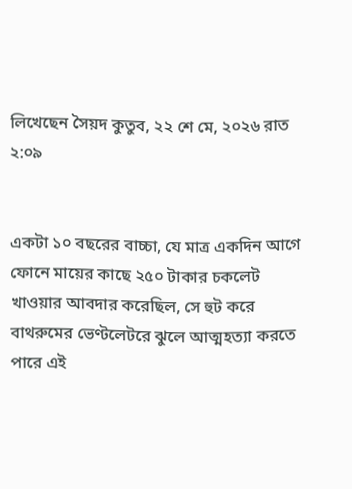লিখেছেন সৈয়দ কুতুব, ২২ শে মে, ২০২৬ রাত ২:০৯


একটা ১০ বছরের বাচ্চা, যে মাত্র একদিন আগে ফোনে মায়ের কাছে ২৫০ টাকার চকলেট খাওয়ার আবদার করেছিল, সে হুট করে বাথরুমের ভেণ্টলেটরে ঝুলে আত্মহত্যা করতে পারে এই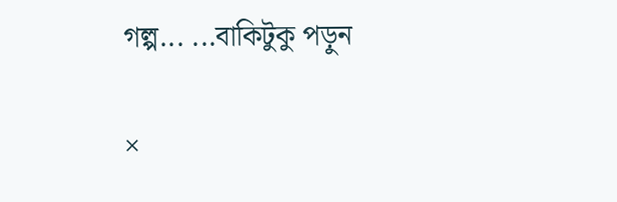গল্প... ...বাকিটুকু পড়ুন

×